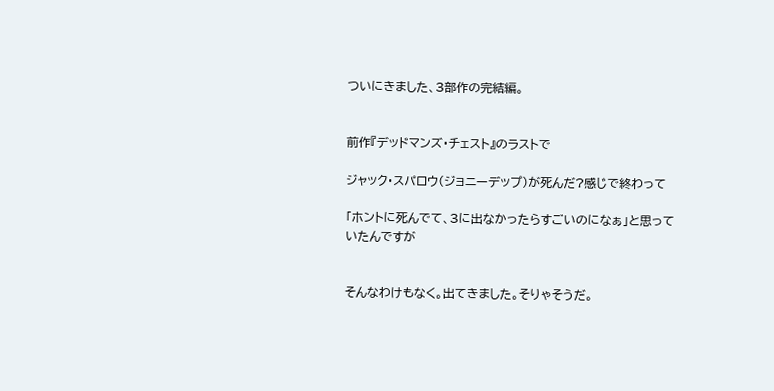ついにきました、3部作の完結編。


前作『デッドマンズ・チェスト』のラストで

ジャック・スパロウ(ジョニーデップ)が死んだ?感じで終わって

「ホントに死んでて、3に出なかったらすごいのになぁ」と思っていたんですが


そんなわけもなく。出てきました。そりゃそうだ。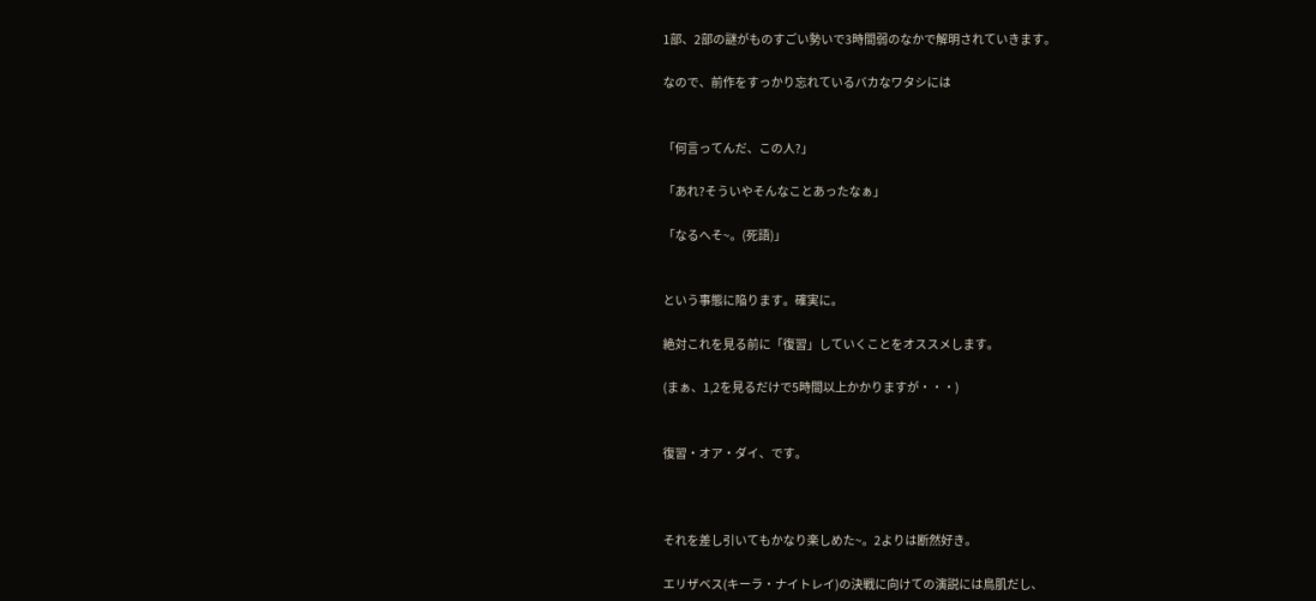1部、2部の謎がものすごい勢いで3時間弱のなかで解明されていきます。

なので、前作をすっかり忘れているバカなワタシには


「何言ってんだ、この人?」

「あれ?そういやそんなことあったなぁ」

「なるへそ~。(死語)」


という事態に陥ります。確実に。

絶対これを見る前に「復習」していくことをオススメします。

(まぁ、1,2を見るだけで5時間以上かかりますが・・・)


復習・オア・ダイ、です。



それを差し引いてもかなり楽しめた~。2よりは断然好き。

エリザベス(キーラ・ナイトレイ)の決戦に向けての演説には鳥肌だし、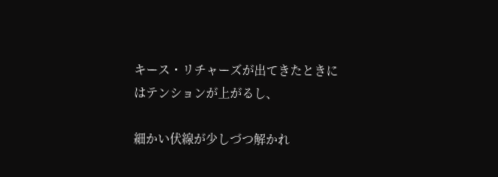キース・リチャーズが出てきたときにはテンションが上がるし、

細かい伏線が少しづつ解かれ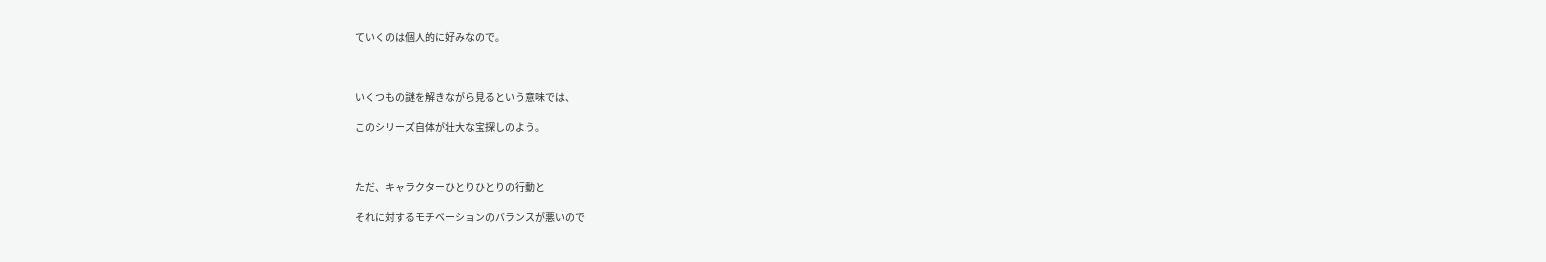ていくのは個人的に好みなので。



いくつもの謎を解きながら見るという意味では、

このシリーズ自体が壮大な宝探しのよう。



ただ、キャラクターひとりひとりの行動と

それに対するモチベーションのバランスが悪いので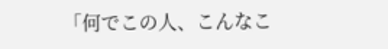「何でこの人、こんなこ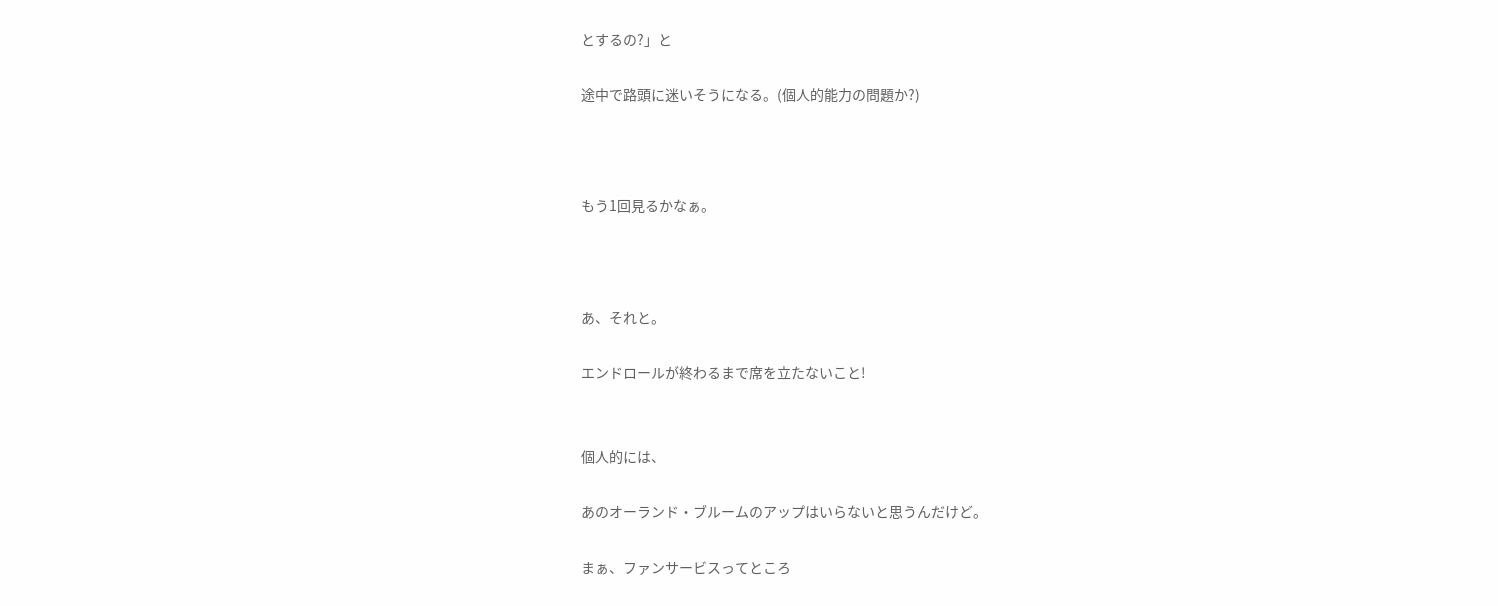とするの?」と

途中で路頭に迷いそうになる。(個人的能力の問題か?)



もう1回見るかなぁ。



あ、それと。

エンドロールが終わるまで席を立たないこと!


個人的には、

あのオーランド・ブルームのアップはいらないと思うんだけど。

まぁ、ファンサービスってところ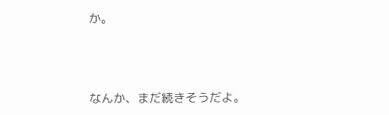か。



なんか、まだ続きそうだよ。